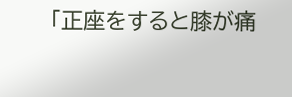「正座をすると膝が痛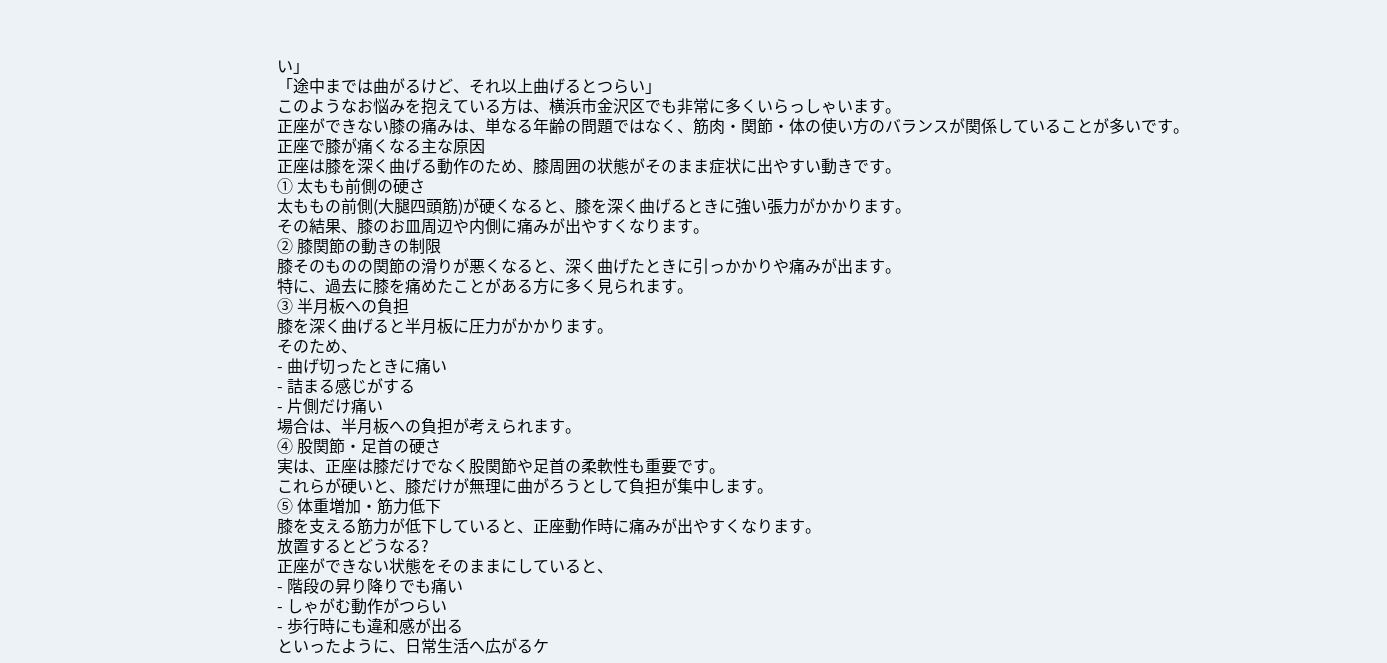い」
「途中までは曲がるけど、それ以上曲げるとつらい」
このようなお悩みを抱えている方は、横浜市金沢区でも非常に多くいらっしゃいます。
正座ができない膝の痛みは、単なる年齢の問題ではなく、筋肉・関節・体の使い方のバランスが関係していることが多いです。
正座で膝が痛くなる主な原因
正座は膝を深く曲げる動作のため、膝周囲の状態がそのまま症状に出やすい動きです。
① 太もも前側の硬さ
太ももの前側(大腿四頭筋)が硬くなると、膝を深く曲げるときに強い張力がかかります。
その結果、膝のお皿周辺や内側に痛みが出やすくなります。
② 膝関節の動きの制限
膝そのものの関節の滑りが悪くなると、深く曲げたときに引っかかりや痛みが出ます。
特に、過去に膝を痛めたことがある方に多く見られます。
③ 半月板への負担
膝を深く曲げると半月板に圧力がかかります。
そのため、
- 曲げ切ったときに痛い
- 詰まる感じがする
- 片側だけ痛い
場合は、半月板への負担が考えられます。
④ 股関節・足首の硬さ
実は、正座は膝だけでなく股関節や足首の柔軟性も重要です。
これらが硬いと、膝だけが無理に曲がろうとして負担が集中します。
⑤ 体重増加・筋力低下
膝を支える筋力が低下していると、正座動作時に痛みが出やすくなります。
放置するとどうなる?
正座ができない状態をそのままにしていると、
- 階段の昇り降りでも痛い
- しゃがむ動作がつらい
- 歩行時にも違和感が出る
といったように、日常生活へ広がるケ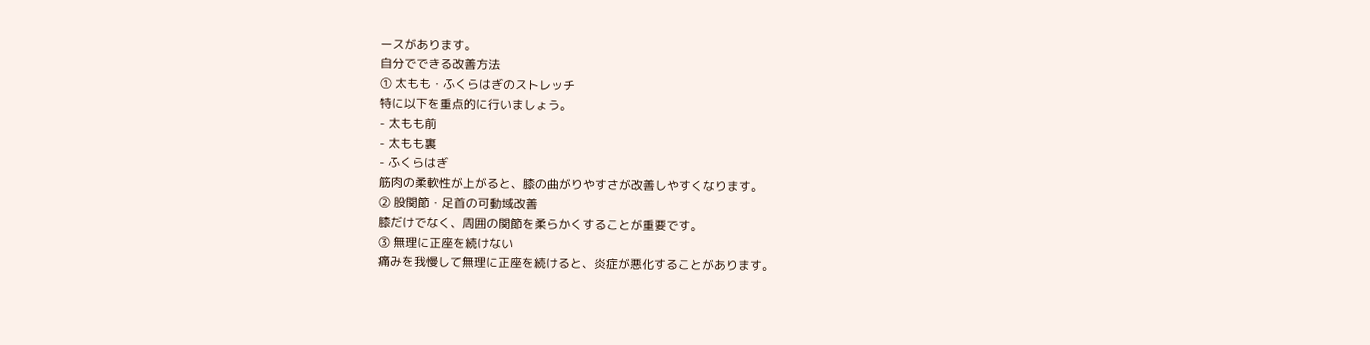ースがあります。
自分でできる改善方法
① 太もも・ふくらはぎのストレッチ
特に以下を重点的に行いましょう。
- 太もも前
- 太もも裏
- ふくらはぎ
筋肉の柔軟性が上がると、膝の曲がりやすさが改善しやすくなります。
② 股関節・足首の可動域改善
膝だけでなく、周囲の関節を柔らかくすることが重要です。
③ 無理に正座を続けない
痛みを我慢して無理に正座を続けると、炎症が悪化することがあります。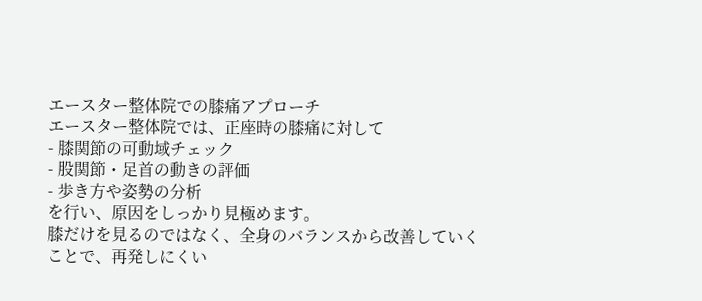エースター整体院での膝痛アプローチ
エースター整体院では、正座時の膝痛に対して
- 膝関節の可動域チェック
- 股関節・足首の動きの評価
- 歩き方や姿勢の分析
を行い、原因をしっかり見極めます。
膝だけを見るのではなく、全身のバランスから改善していくことで、再発しにくい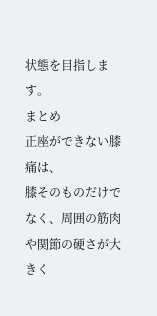状態を目指します。
まとめ
正座ができない膝痛は、
膝そのものだけでなく、周囲の筋肉や関節の硬さが大きく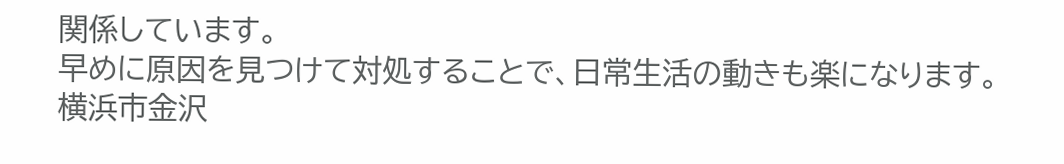関係しています。
早めに原因を見つけて対処することで、日常生活の動きも楽になります。
横浜市金沢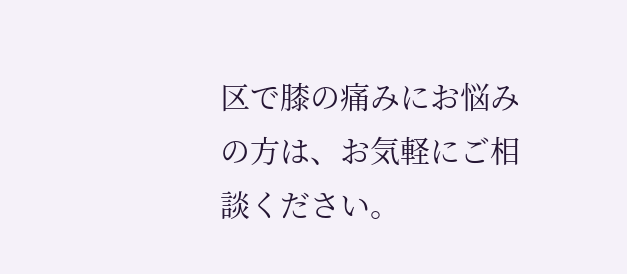区で膝の痛みにお悩みの方は、お気軽にご相談ください。